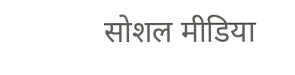सोशल मीडिया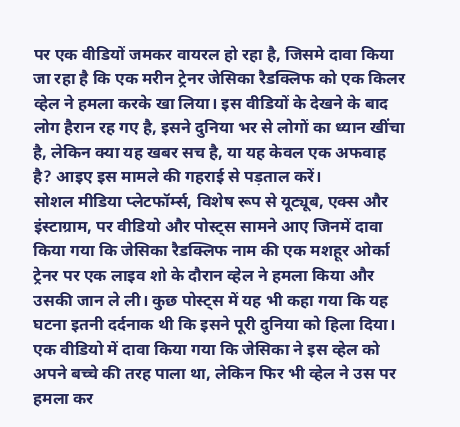पर एक वीडियों जमकर वायरल हो रहा है, जिसमे दावा किया जा रहा है कि एक मरीन ट्रेनर जेसिका रैडक्लिफ को एक किलर व्हेल ने हमला करके खा लिया। इस वीडियों के देखने के बाद लोग हैरान रह गए है, इसने दुनिया भर से लोगों का ध्यान खींचा है, लेकिन क्या यह खबर सच है, या यह केवल एक अफवाह है? आइए इस मामले की गहराई से पड़ताल करें।
सोशल मीडिया प्लेटफॉर्म्स, विशेष रूप से यूट्यूब, एक्स और इंस्टाग्राम, पर वीडियो और पोस्ट्स सामने आए जिनमें दावा किया गया कि जेसिका रैडक्लिफ नाम की एक मशहूर ओर्का ट्रेनर पर एक लाइव शो के दौरान व्हेल ने हमला किया और उसकी जान ले ली। कुछ पोस्ट्स में यह भी कहा गया कि यह घटना इतनी दर्दनाक थी कि इसने पूरी दुनिया को हिला दिया। एक वीडियो में दावा किया गया कि जेसिका ने इस व्हेल को अपने बच्चे की तरह पाला था, लेकिन फिर भी व्हेल ने उस पर हमला कर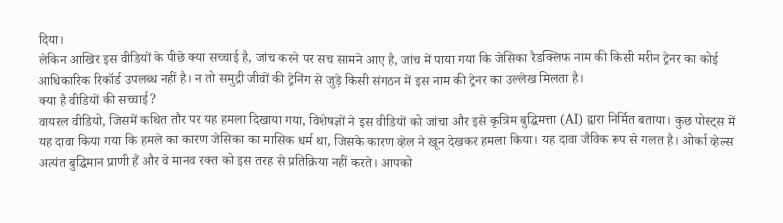दिया।
लेकिन आखिर इस वीडियों के पीछे क्या सच्चाई है, जांच करने पर सच सामने आए है, जांच में पाया गया कि जेसिका रैडक्लिफ नाम की किसी मरीन ट्रेनर का कोई आधिकारिक रिकॉर्ड उपलब्ध नहीं है। न तो समुद्री जीवों की ट्रेनिंग से जुड़े किसी संगठन में इस नाम की ट्रेनर का उल्लेख मिलता है।
क्या है वीडियों की सच्चाई?
वायरल वीडियो, जिसमें कथित तौर पर यह हमला दिखाया गया, विशेषज्ञों ने इस वीडियों को जांचा और इसे कृत्रिम बुद्धिमत्ता (AI) द्वारा निर्मित बताया। कुछ पोस्ट्स में यह दावा किया गया कि हमले का कारण जेसिका का मासिक धर्म था, जिसके कारण व्हेल ने खून देखकर हमला किया। यह दावा जैविक रूप से गलत है। ओर्का व्हेल्स अत्यंत बुद्धिमान प्राणी हैं और वे मानव रक्त को इस तरह से प्रतिक्रिया नहीं करते। आपको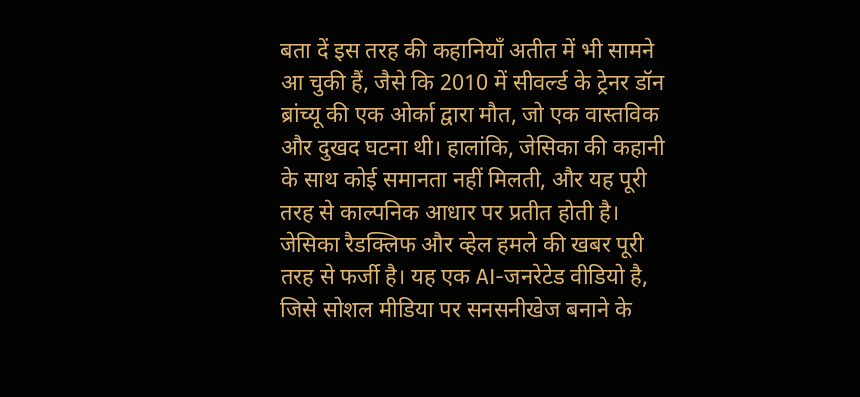बता दें इस तरह की कहानियाँ अतीत में भी सामने आ चुकी हैं, जैसे कि 2010 में सीवर्ल्ड के ट्रेनर डॉन ब्रांच्यू की एक ओर्का द्वारा मौत, जो एक वास्तविक और दुखद घटना थी। हालांकि, जेसिका की कहानी के साथ कोई समानता नहीं मिलती, और यह पूरी तरह से काल्पनिक आधार पर प्रतीत होती है।
जेसिका रैडक्लिफ और व्हेल हमले की खबर पूरी तरह से फर्जी है। यह एक AI-जनरेटेड वीडियो है, जिसे सोशल मीडिया पर सनसनीखेज बनाने के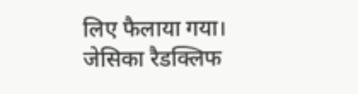लिए फैलाया गया। जेसिका रैडक्लिफ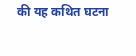की यह कथित घटना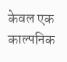केवल एक काल्पनिक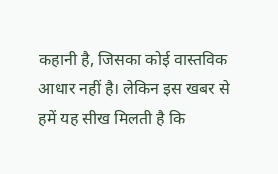कहानी है, जिसका कोई वास्तविक आधार नहीं है। लेकिन इस खबर से हमें यह सीख मिलती है कि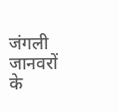जंगली जानवरों के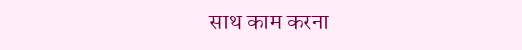साथ काम करना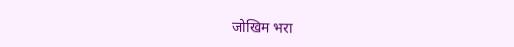जोखिम भरा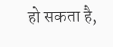हो सकता है,